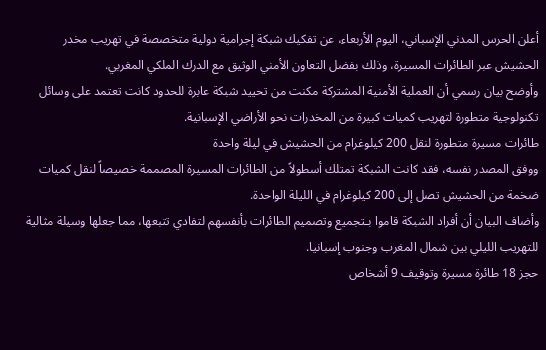أعلن الحرس المدني الإسباني، اليوم الأربعاء، عن تفكيك شبكة إجرامية دولية متخصصة في تهريب مخدر الحشيش عبر الطائرات المسيرة، وذلك بفضل التعاون الأمني الوثيق مع الدرك الملكي المغربي.
وأوضح بيان رسمي أن العملية الأمنية المشتركة مكنت من تحييد شبكة عابرة للحدود كانت تعتمد على وسائل تكنولوجية متطورة لتهريب كميات كبيرة من المخدرات نحو الأراضي الإسبانية.
طائرات مسيرة متطورة لنقل 200 كيلوغرام من الحشيش في ليلة واحدة
ووفق المصدر نفسه، فقد كانت الشبكة تمتلك أسطولاً من الطائرات المسيرة المصممة خصيصاً لنقل كميات ضخمة من الحشيش تصل إلى 200 كيلوغرام في الليلة الواحدة.
وأضاف البيان أن أفراد الشبكة قاموا بـتجميع وتصميم الطائرات بأنفسهم لتفادي تتبعها، مما جعلها وسيلة مثالية للتهريب الليلي بين شمال المغرب وجنوب إسبانيا.
حجز 18 طائرة مسيرة وتوقيف 9 أشخاص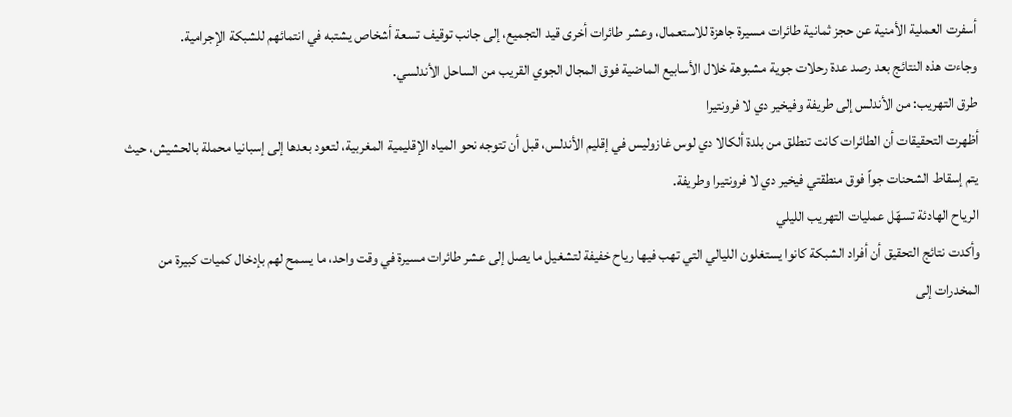أسفرت العملية الأمنية عن حجز ثمانية طائرات مسيرة جاهزة للاستعمال، وعشر طائرات أخرى قيد التجميع، إلى جانب توقيف تسعة أشخاص يشتبه في انتمائهم للشبكة الإجرامية.
وجاءت هذه النتائج بعد رصد عدة رحلات جوية مشبوهة خلال الأسابيع الماضية فوق المجال الجوي القريب من الساحل الأندلسي.
طرق التهريب: من الأندلس إلى طريفة وفيخير دي لا فرونتيرا
أظهرت التحقيقات أن الطائرات كانت تنطلق من بلدة ألكالا دي لوس غازوليس في إقليم الأندلس، قبل أن تتوجه نحو المياه الإقليمية المغربية، لتعود بعدها إلى إسبانيا محملة بالحشيش، حيث يتم إسقاط الشحنات جواً فوق منطقتي فيخير دي لا فرونتيرا وطريفة.
الرياح الهادئة تسهّل عمليات التهريب الليلي
وأكدت نتائج التحقيق أن أفراد الشبكة كانوا يستغلون الليالي التي تهب فيها رياح خفيفة لتشغيل ما يصل إلى عشر طائرات مسيرة في وقت واحد، ما يسمح لهم بإدخال كميات كبيرة من المخدرات إلى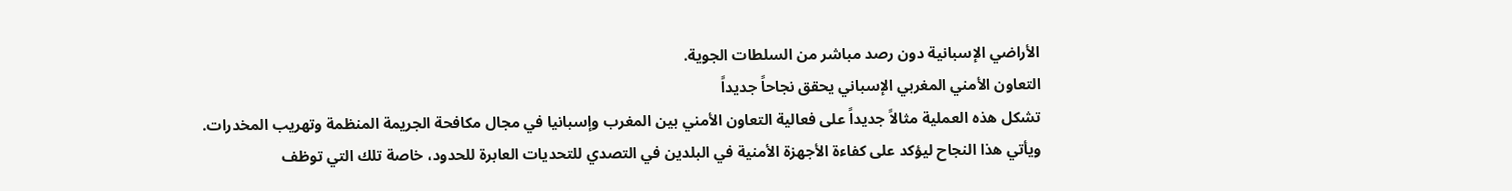الأراضي الإسبانية دون رصد مباشر من السلطات الجوية.
التعاون الأمني المغربي الإسباني يحقق نجاحاً جديداً
تشكل هذه العملية مثالاً جديداً على فعالية التعاون الأمني بين المغرب وإسبانيا في مجال مكافحة الجريمة المنظمة وتهريب المخدرات.
ويأتي هذا النجاح ليؤكد على كفاءة الأجهزة الأمنية في البلدين في التصدي للتحديات العابرة للحدود، خاصة تلك التي توظف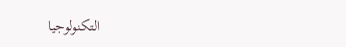التكنولوجيا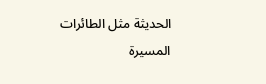الحديثة مثل الطائرات المسيرة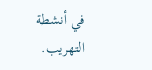في أنشطة التهريب.